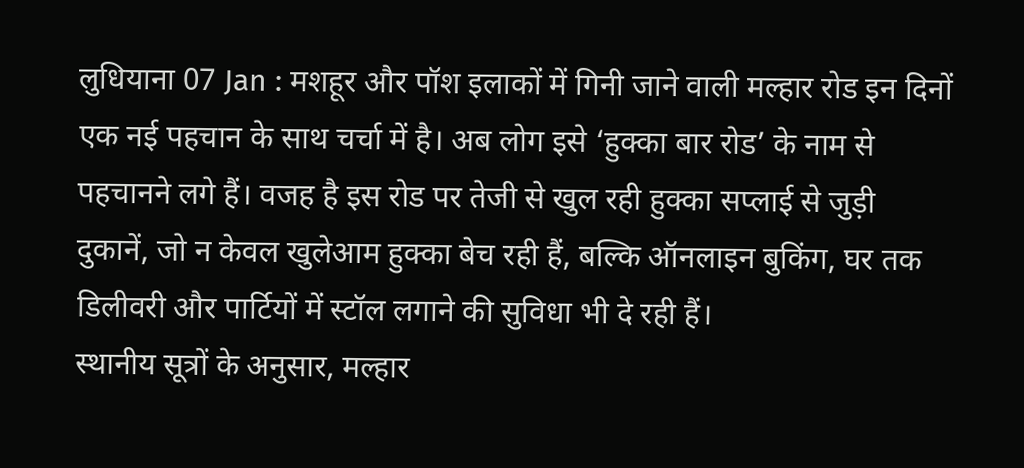लुधियाना 07 Jan : मशहूर और पॉश इलाकों में गिनी जाने वाली मल्हार रोड इन दिनों एक नई पहचान के साथ चर्चा में है। अब लोग इसे ‘हुक्का बार रोड’ के नाम से पहचानने लगे हैं। वजह है इस रोड पर तेजी से खुल रही हुक्का सप्लाई से जुड़ी दुकानें, जो न केवल खुलेआम हुक्का बेच रही हैं, बल्कि ऑनलाइन बुकिंग, घर तक डिलीवरी और पार्टियों में स्टॉल लगाने की सुविधा भी दे रही हैं।
स्थानीय सूत्रों के अनुसार, मल्हार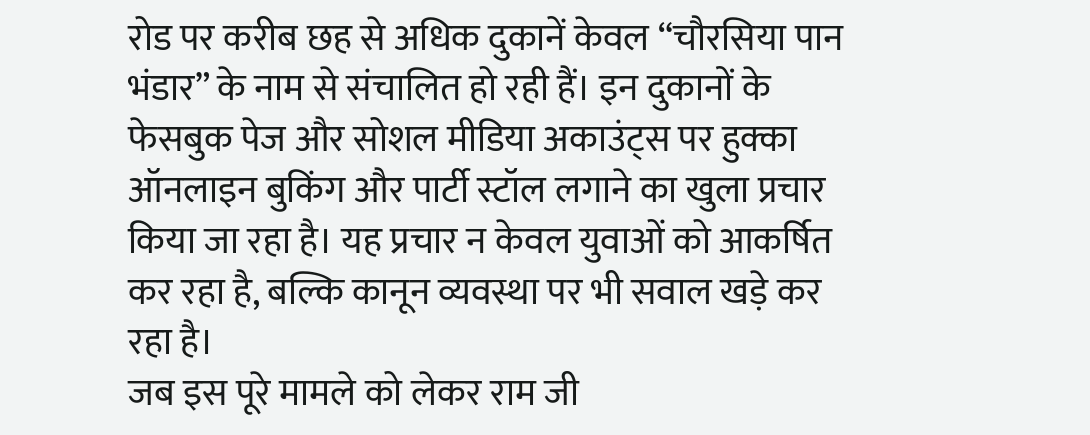रोड पर करीब छह से अधिक दुकानें केवल “चौरसिया पान भंडार” के नाम से संचालित हो रही हैं। इन दुकानों के फेसबुक पेज और सोशल मीडिया अकाउंट्स पर हुक्का ऑनलाइन बुकिंग और पार्टी स्टॉल लगाने का खुला प्रचार किया जा रहा है। यह प्रचार न केवल युवाओं को आकर्षित कर रहा है, बल्कि कानून व्यवस्था पर भी सवाल खड़े कर रहा है।
जब इस पूरे मामले को लेकर राम जी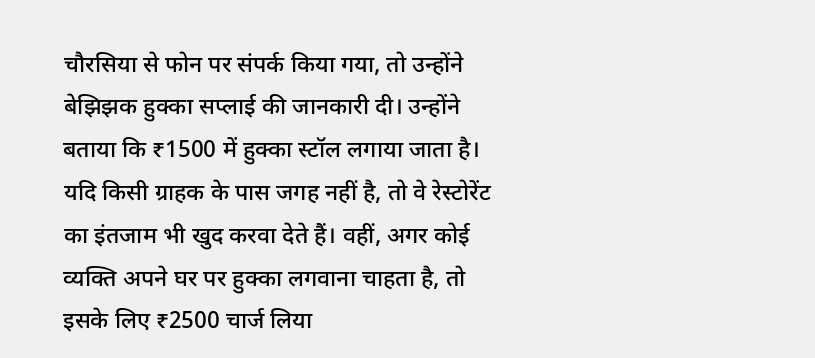चौरसिया से फोन पर संपर्क किया गया, तो उन्होंने बेझिझक हुक्का सप्लाई की जानकारी दी। उन्होंने बताया कि ₹1500 में हुक्का स्टॉल लगाया जाता है। यदि किसी ग्राहक के पास जगह नहीं है, तो वे रेस्टोरेंट का इंतजाम भी खुद करवा देते हैं। वहीं, अगर कोई व्यक्ति अपने घर पर हुक्का लगवाना चाहता है, तो इसके लिए ₹2500 चार्ज लिया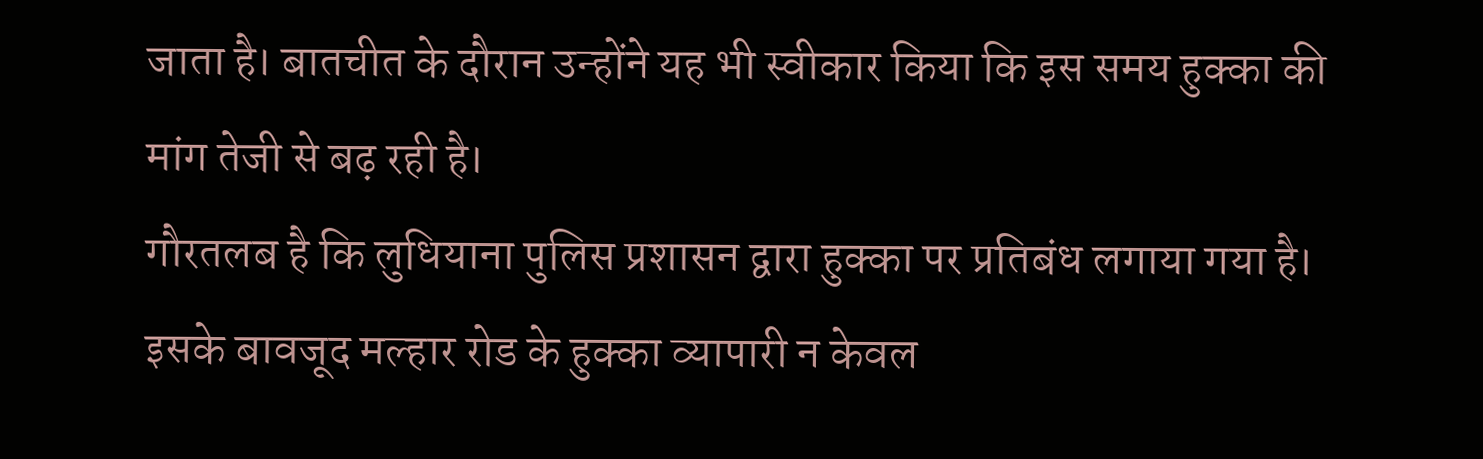जाता है। बातचीत के दौरान उन्होंने यह भी स्वीकार किया कि इस समय हुक्का की मांग तेजी से बढ़ रही है।
गौरतलब है कि लुधियाना पुलिस प्रशासन द्वारा हुक्का पर प्रतिबंध लगाया गया है। इसके बावजूद मल्हार रोड के हुक्का व्यापारी न केवल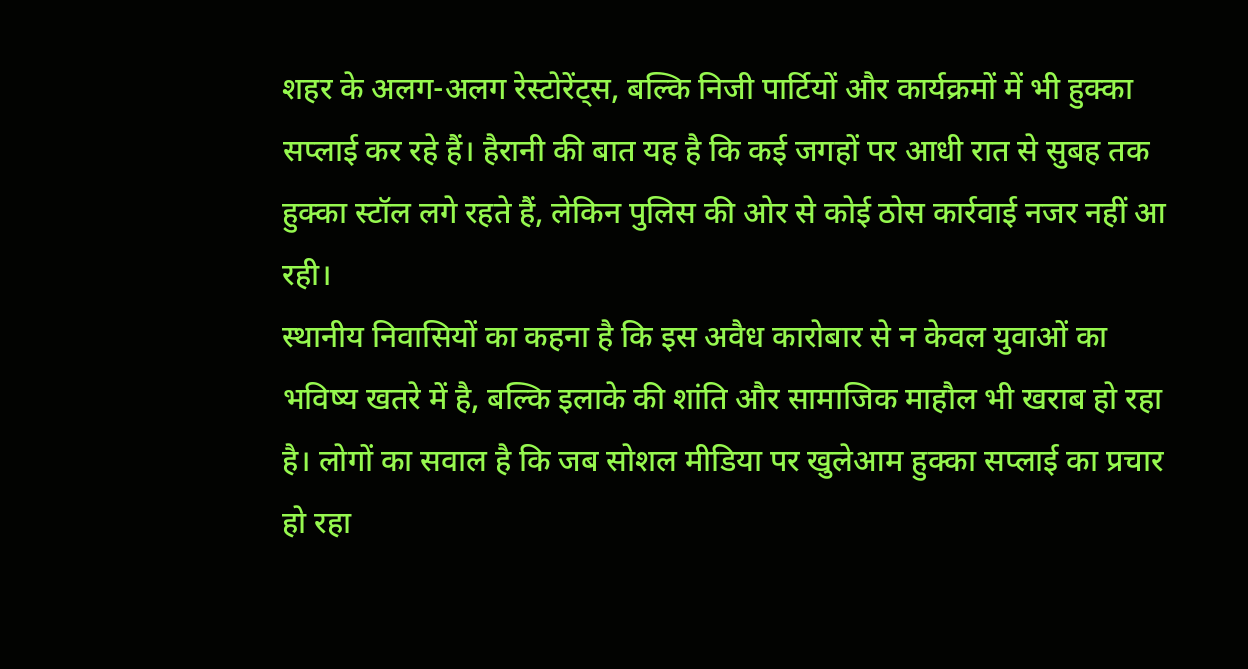शहर के अलग-अलग रेस्टोरेंट्स, बल्कि निजी पार्टियों और कार्यक्रमों में भी हुक्का सप्लाई कर रहे हैं। हैरानी की बात यह है कि कई जगहों पर आधी रात से सुबह तक हुक्का स्टॉल लगे रहते हैं, लेकिन पुलिस की ओर से कोई ठोस कार्रवाई नजर नहीं आ रही।
स्थानीय निवासियों का कहना है कि इस अवैध कारोबार से न केवल युवाओं का भविष्य खतरे में है, बल्कि इलाके की शांति और सामाजिक माहौल भी खराब हो रहा है। लोगों का सवाल है कि जब सोशल मीडिया पर खुलेआम हुक्का सप्लाई का प्रचार हो रहा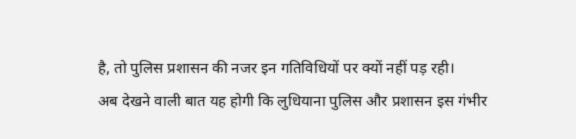है, तो पुलिस प्रशासन की नजर इन गतिविधियों पर क्यों नहीं पड़ रही।
अब देखने वाली बात यह होगी कि लुधियाना पुलिस और प्रशासन इस गंभीर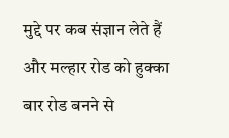मुद्दे पर कब संज्ञान लेते हैं और मल्हार रोड को हुक्का बार रोड बनने से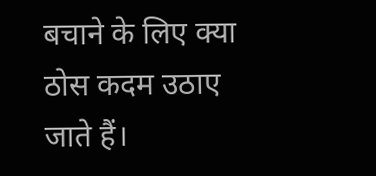बचाने के लिए क्या ठोस कदम उठाए जाते हैं।